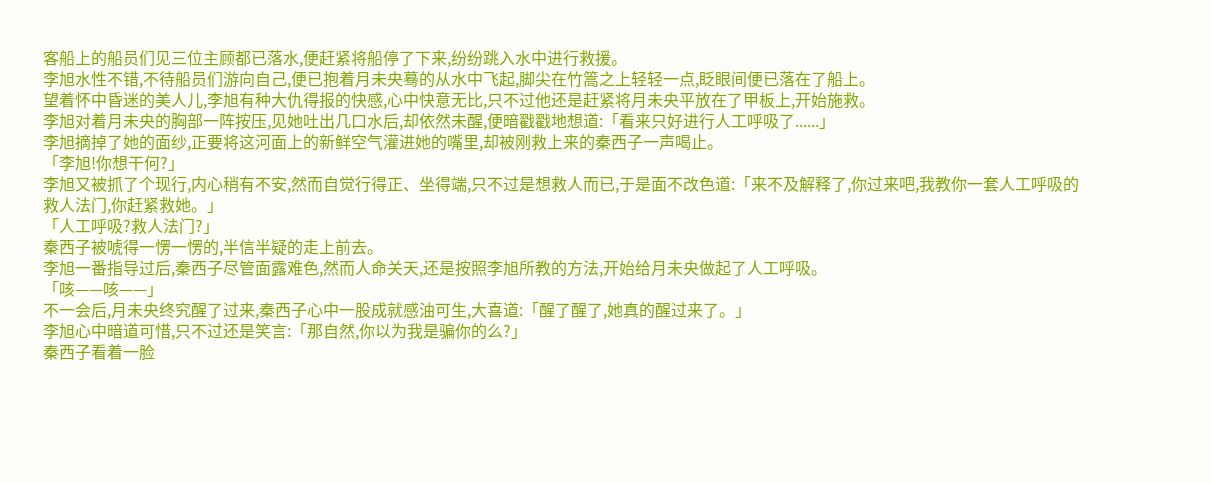客船上的船员们见三位主顾都已落水,便赶紧将船停了下来,纷纷跳入水中进行救援。
李旭水性不错,不待船员们游向自己,便已抱着月未央蓦的从水中飞起,脚尖在竹篙之上轻轻一点,眨眼间便已落在了船上。
望着怀中昏迷的美人儿,李旭有种大仇得报的快感,心中快意无比,只不过他还是赶紧将月未央平放在了甲板上,开始施救。
李旭对着月未央的胸部一阵按压,见她吐出几口水后,却依然未醒,便暗戳戳地想道:「看来只好进行人工呼吸了......」
李旭摘掉了她的面纱,正要将这河面上的新鲜空气灌进她的嘴里,却被刚救上来的秦西子一声喝止。
「李旭!你想干何?」
李旭又被抓了个现行,内心稍有不安,然而自觉行得正、坐得端,只不过是想救人而已,于是面不改色道:「来不及解释了,你过来吧,我教你一套人工呼吸的救人法门,你赶紧救她。」
「人工呼吸?救人法门?」
秦西子被唬得一愣一愣的,半信半疑的走上前去。
李旭一番指导过后,秦西子尽管面露难色,然而人命关天,还是按照李旭所教的方法,开始给月未央做起了人工呼吸。
「咳——咳——」
不一会后,月未央终究醒了过来,秦西子心中一股成就感油可生,大喜道:「醒了醒了,她真的醒过来了。」
李旭心中暗道可惜,只不过还是笑言:「那自然,你以为我是骗你的么?」
秦西子看着一脸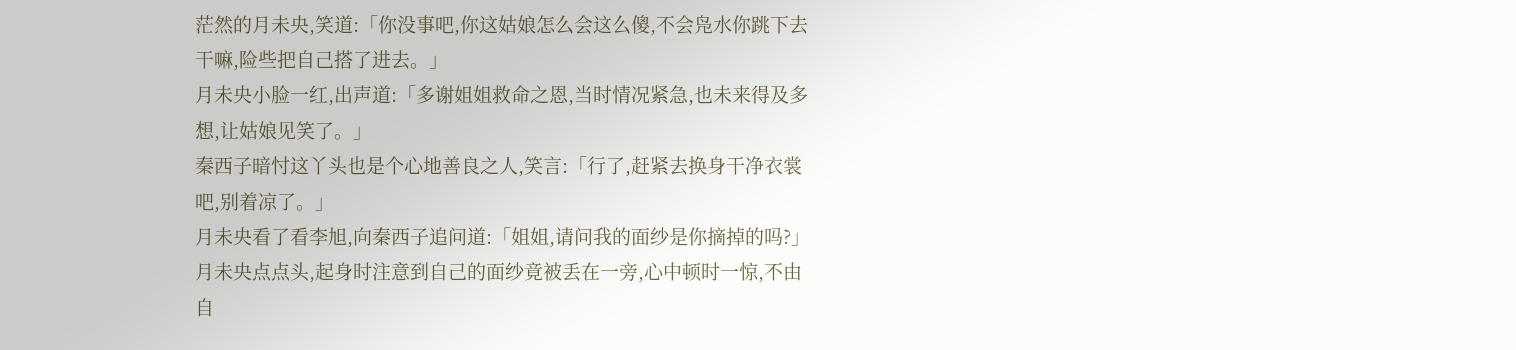茫然的月未央,笑道:「你没事吧,你这姑娘怎么会这么傻,不会凫水你跳下去干嘛,险些把自己搭了进去。」
月未央小脸一红,出声道:「多谢姐姐救命之恩,当时情况紧急,也未来得及多想,让姑娘见笑了。」
秦西子暗忖这丫头也是个心地善良之人,笑言:「行了,赶紧去换身干净衣裳吧,别着凉了。」
月未央看了看李旭,向秦西子追问道:「姐姐,请问我的面纱是你摘掉的吗?」
月未央点点头,起身时注意到自己的面纱竟被丢在一旁,心中顿时一惊,不由自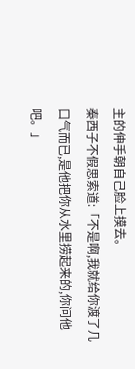主的伸手朝自己脸上摸去。
秦西子不假思索道:「不是啊,我就给你渡了几口气而已,是他把你从水里捞起来的,你问他吧。」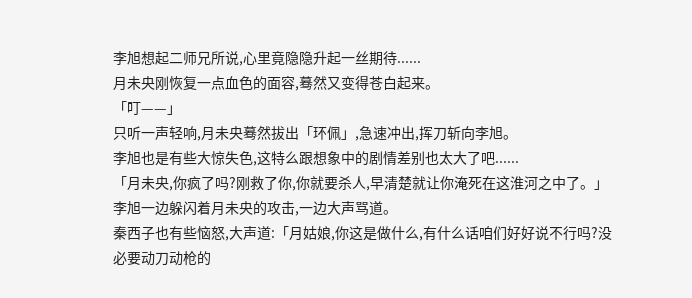李旭想起二师兄所说,心里竟隐隐升起一丝期待......
月未央刚恢复一点血色的面容,蓦然又变得苍白起来。
「叮——」
只听一声轻响,月未央蓦然拔出「环佩」,急速冲出,挥刀斩向李旭。
李旭也是有些大惊失色,这特么跟想象中的剧情差别也太大了吧......
「月未央,你疯了吗?刚救了你,你就要杀人,早清楚就让你淹死在这淮河之中了。」
李旭一边躲闪着月未央的攻击,一边大声骂道。
秦西子也有些恼怒,大声道:「月姑娘,你这是做什么,有什么话咱们好好说不行吗?没必要动刀动枪的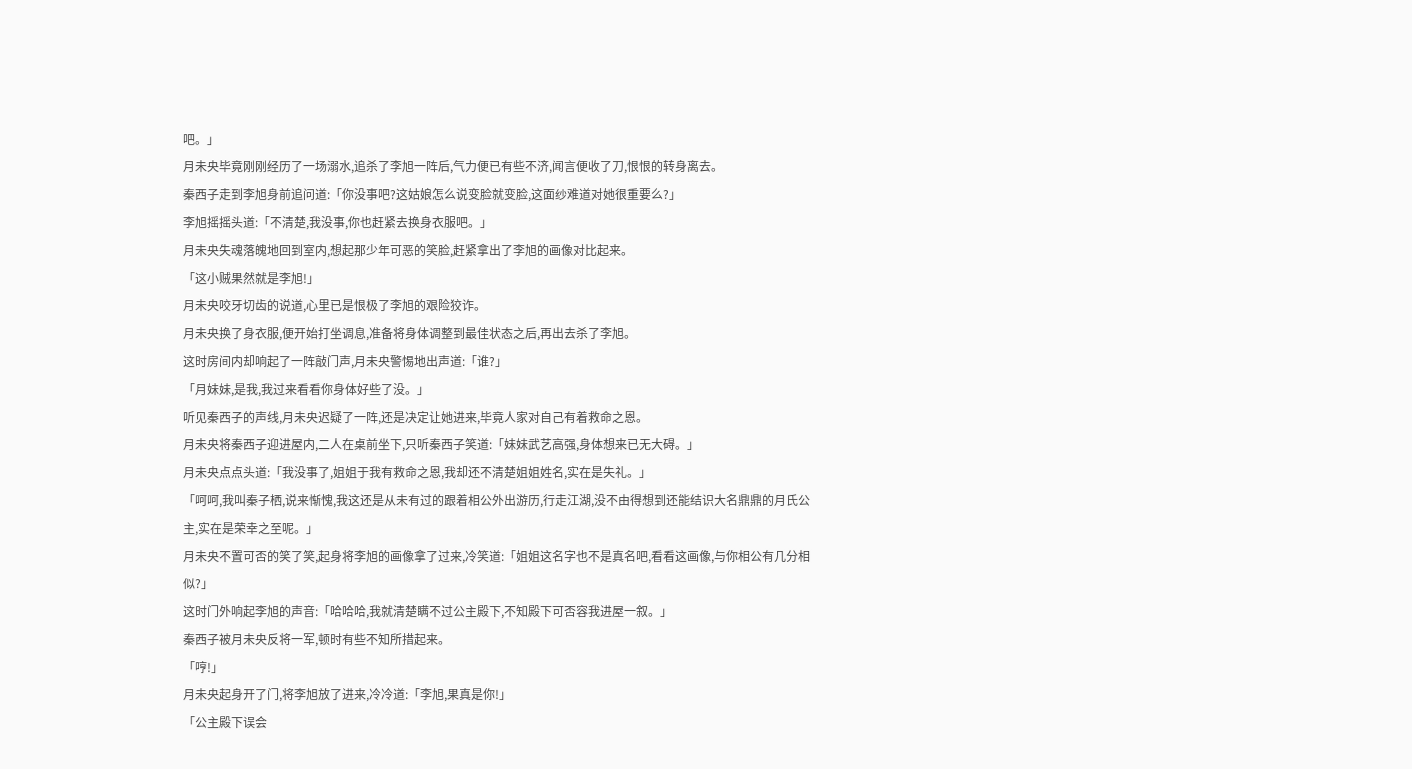吧。」
月未央毕竟刚刚经历了一场溺水,追杀了李旭一阵后,气力便已有些不济,闻言便收了刀,恨恨的转身离去。
秦西子走到李旭身前追问道:「你没事吧?这姑娘怎么说变脸就变脸,这面纱难道对她很重要么?」
李旭摇摇头道:「不清楚,我没事,你也赶紧去换身衣服吧。」
月未央失魂落魄地回到室内,想起那少年可恶的笑脸,赶紧拿出了李旭的画像对比起来。
「这小贼果然就是李旭!」
月未央咬牙切齿的说道,心里已是恨极了李旭的艰险狡诈。
月未央换了身衣服,便开始打坐调息,准备将身体调整到最佳状态之后,再出去杀了李旭。
这时房间内却响起了一阵敲门声,月未央警惕地出声道:「谁?」
「月妹妹,是我,我过来看看你身体好些了没。」
听见秦西子的声线,月未央迟疑了一阵,还是决定让她进来,毕竟人家对自己有着救命之恩。
月未央将秦西子迎进屋内,二人在桌前坐下,只听秦西子笑道:「妹妹武艺高强,身体想来已无大碍。」
月未央点点头道:「我没事了,姐姐于我有救命之恩,我却还不清楚姐姐姓名,实在是失礼。」
「呵呵,我叫秦子栖,说来惭愧,我这还是从未有过的跟着相公外出游历,行走江湖,没不由得想到还能结识大名鼎鼎的月氏公主,实在是荣幸之至呢。」
月未央不置可否的笑了笑,起身将李旭的画像拿了过来,冷笑道:「姐姐这名字也不是真名吧,看看这画像,与你相公有几分相似?」
这时门外响起李旭的声音:「哈哈哈,我就清楚瞒不过公主殿下,不知殿下可否容我进屋一叙。」
秦西子被月未央反将一军,顿时有些不知所措起来。
「哼!」
月未央起身开了门,将李旭放了进来,冷冷道:「李旭,果真是你!」
「公主殿下误会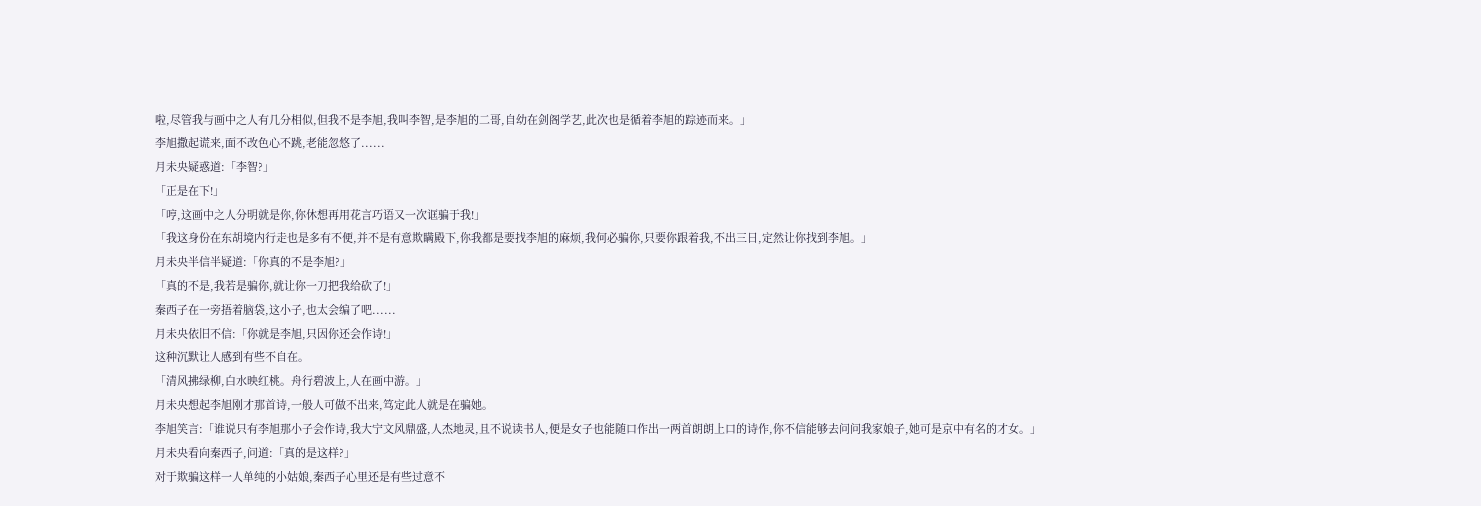啦,尽管我与画中之人有几分相似,但我不是李旭,我叫李智,是李旭的二哥,自幼在剑阁学艺,此次也是循着李旭的踪迹而来。」
李旭撒起谎来,面不改色心不跳,老能忽悠了......
月未央疑惑道:「李智?」
「正是在下!」
「哼,这画中之人分明就是你,你休想再用花言巧语又一次诓骗于我!」
「我这身份在东胡境内行走也是多有不便,并不是有意欺瞒殿下,你我都是要找李旭的麻烦,我何必骗你,只要你跟着我,不出三日,定然让你找到李旭。」
月未央半信半疑道:「你真的不是李旭?」
「真的不是,我若是骗你,就让你一刀把我给砍了!」
秦西子在一旁捂着脑袋,这小子,也太会编了吧......
月未央依旧不信:「你就是李旭,只因你还会作诗!」
这种沉默让人感到有些不自在。
「清风拂绿柳,白水映红桃。舟行碧波上,人在画中游。」
月未央想起李旭刚才那首诗,一般人可做不出来,笃定此人就是在骗她。
李旭笑言:「谁说只有李旭那小子会作诗,我大宁文风鼎盛,人杰地灵,且不说读书人,便是女子也能随口作出一两首朗朗上口的诗作,你不信能够去问问我家娘子,她可是京中有名的才女。」
月未央看向秦西子,问道:「真的是这样?」
对于欺骗这样一人单纯的小姑娘,秦西子心里还是有些过意不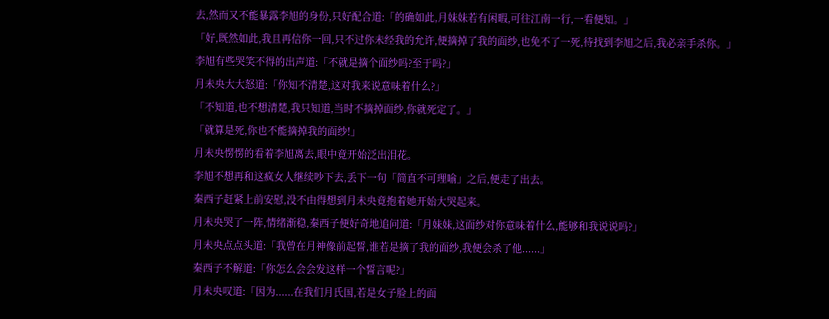去,然而又不能暴露李旭的身份,只好配合道:「的确如此,月妹妹若有闲暇,可往江南一行,一看便知。」
「好,既然如此,我且再信你一回,只不过你未经我的允许,便摘掉了我的面纱,也免不了一死,待找到李旭之后,我必亲手杀你。」
李旭有些哭笑不得的出声道:「不就是摘个面纱吗?至于吗?」
月未央大大怒道:「你知不清楚,这对我来说意味着什么?」
「不知道,也不想清楚,我只知道,当时不摘掉面纱,你就死定了。」
「就算是死,你也不能摘掉我的面纱!」
月未央愣愣的看着李旭离去,眼中竟开始泛出泪花。
李旭不想再和这疯女人继续吵下去,丢下一句「简直不可理喻」之后,便走了出去。
秦西子赶紧上前安慰,没不由得想到月未央竟抱着她开始大哭起来。
月未央哭了一阵,情绪渐稳,秦西子便好奇地追问道:「月妹妹,这面纱对你意味着什么,能够和我说说吗?」
月未央点点头道:「我曾在月神像前起誓,谁若是摘了我的面纱,我便会杀了他......」
秦西子不解道:「你怎么会会发这样一个誓言呢?」
月未央叹道:「因为......在我们月氏国,若是女子脸上的面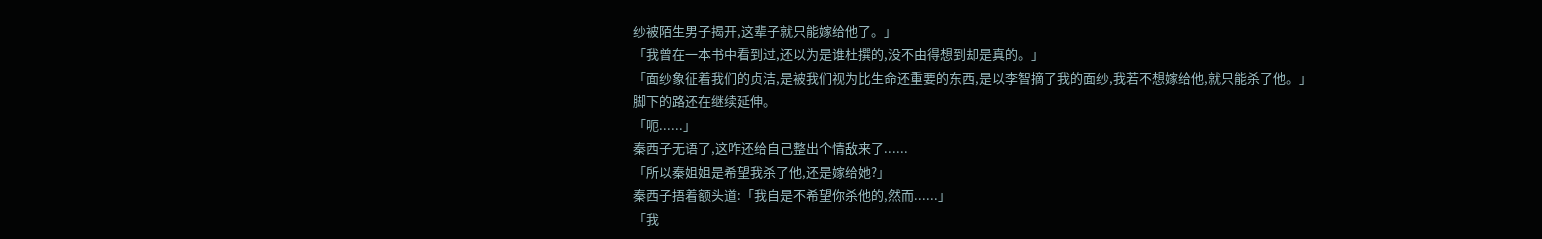纱被陌生男子揭开,这辈子就只能嫁给他了。」
「我曾在一本书中看到过,还以为是谁杜撰的,没不由得想到却是真的。」
「面纱象征着我们的贞洁,是被我们视为比生命还重要的东西,是以李智摘了我的面纱,我若不想嫁给他,就只能杀了他。」
脚下的路还在继续延伸。
「呃......」
秦西子无语了,这咋还给自己整出个情敌来了......
「所以秦姐姐是希望我杀了他,还是嫁给她?」
秦西子捂着额头道:「我自是不希望你杀他的,然而......」
「我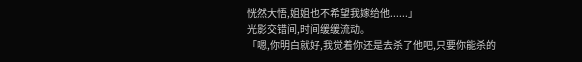恍然大悟,姐姐也不希望我嫁给他......」
光影交错间,时间缓缓流动。
「嗯,你明白就好,我觉着你还是去杀了他吧,只要你能杀的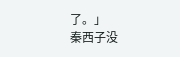了。」
秦西子没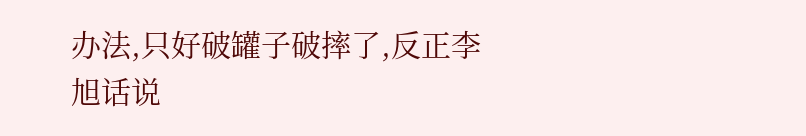办法,只好破罐子破摔了,反正李旭话说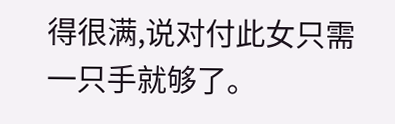得很满,说对付此女只需一只手就够了。